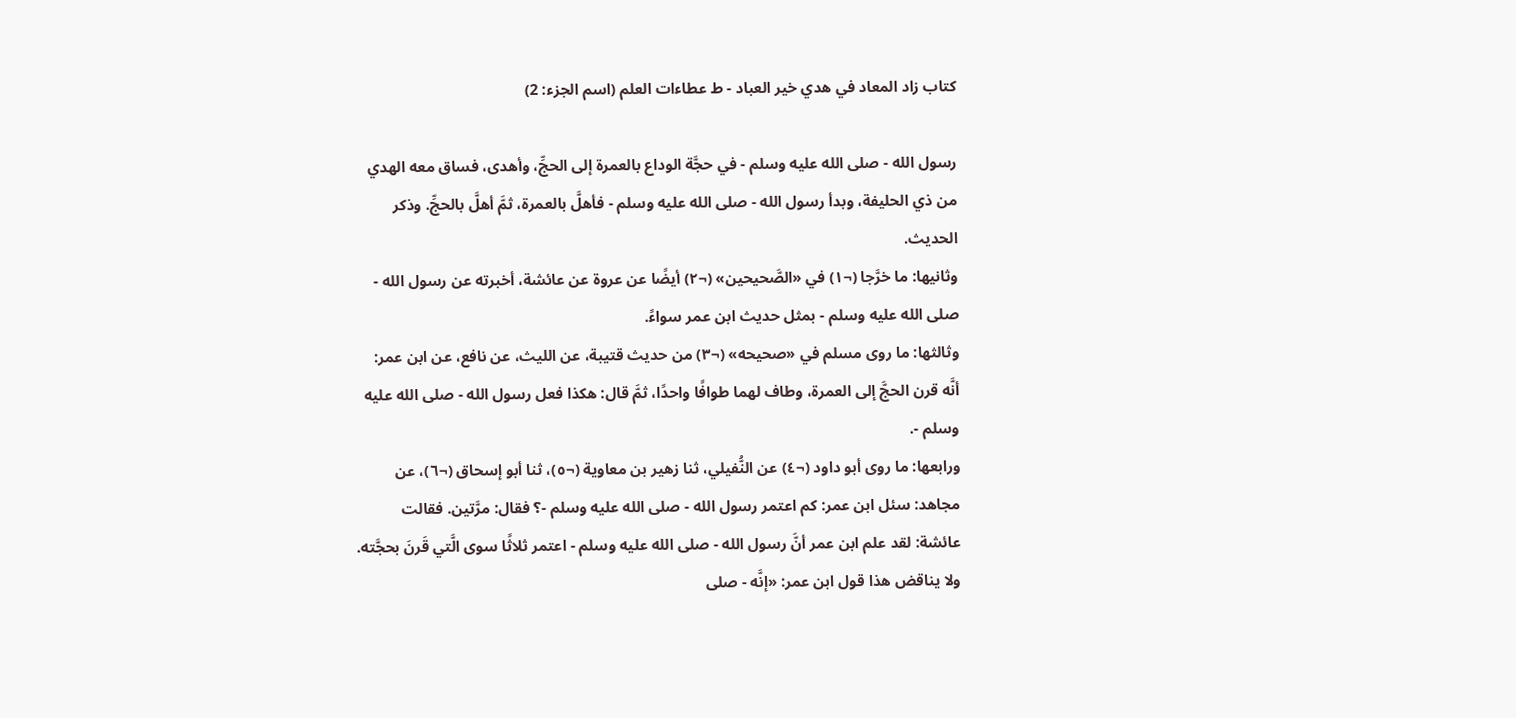كتاب زاد المعاد في هدي خير العباد - ط عطاءات العلم (اسم الجزء: 2)

رسول الله - صلى الله عليه وسلم - في حجَّة الوداع بالعمرة إلى الحجِّ، وأهدى، فساق معه الهدي من ذي الحليفة، وبدأ رسول الله - صلى الله عليه وسلم - فأهلَّ بالعمرة، ثمَّ أهلَّ بالحجِّ. وذكر الحديث.
وثانيها: ما خرَّجا (¬١) في «الصَّحيحين» (¬٢) أيضًا عن عروة عن عائشة، أخبرته عن رسول الله - صلى الله عليه وسلم - بمثل حديث ابن عمر سواءً.
وثالثها: ما روى مسلم في «صحيحه» (¬٣) من حديث قتيبة، عن الليث، عن نافع، عن ابن عمر: أنَّه قرن الحجَّ إلى العمرة، وطاف لهما طوافًا واحدًا، ثمَّ قال: هكذا فعل رسول الله - صلى الله عليه وسلم -.
ورابعها: ما روى أبو داود (¬٤) عن النُّفيلي، ثنا زهير بن معاوية (¬٥)، ثنا أبو إسحاق (¬٦)، عن مجاهد: سئل ابن عمر: كم اعتمر رسول الله - صلى الله عليه وسلم -؟ فقال: مرَّتين. فقالت عائشة: لقد علم ابن عمر أنَّ رسول الله - صلى الله عليه وسلم - اعتمر ثلاثًا سوى الَّتي قَرنَ بحجَّته.
ولا يناقض هذا قول ابن عمر: «إنَّه - صلى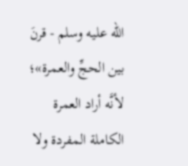الله عليه وسلم - قرنَ بين الحجِّ والعمرة»؛ لأنَّه أراد العمرة الكاملة المفردة ولا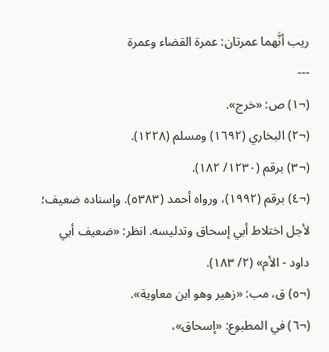ريب أنَّهما عمرتان: عمرة القضاء وعمرة
---
(¬١) ص: «خرج».
(¬٢) البخاري (١٦٩٢) ومسلم (١٢٢٨).
(¬٣) برقم (١٢٣٠/ ١٨٢).
(¬٤) برقم (١٩٩٢)، ورواه أحمد (٥٣٨٣). وإسناده ضعيف؛ لأجل اختلاط أبي إسحاق وتدليسه. انظر: «ضعيف أبي داود - الأم» (٢/ ١٨٣).
(¬٥) ق، مب: «زهير وهو ابن معاوية».
(¬٦) في المطبوع: «إسحاق»،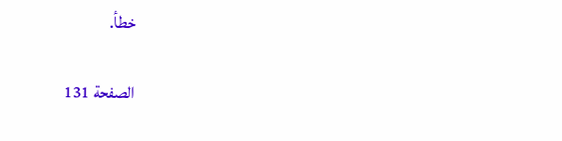خطأ.

الصفحة 131